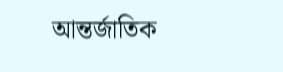আন্তর্জাতিক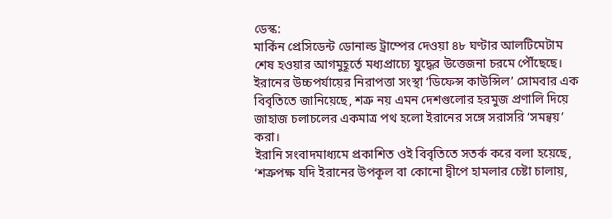ডেস্ক:
মার্কিন প্রেসিডেন্ট ডোনাল্ড ট্রাম্পের দেওয়া ৪৮ ঘণ্টার আলটিমেটাম শেষ হওয়ার আগমুহূর্তে মধ্যপ্রাচ্যে যুদ্ধের উত্তেজনা চরমে পৌঁছেছে। ইরানের উচ্চপর্যায়ের নিরাপত্তা সংস্থা ‘ডিফেন্স কাউন্সিল’ সোমবার এক বিবৃতিতে জানিয়েছে, শত্রু নয় এমন দেশগুলোর হরমুজ প্রণালি দিয়ে জাহাজ চলাচলের একমাত্র পথ হলো ইরানের সঙ্গে সরাসরি ‘সমন্বয়’ করা।
ইরানি সংবাদমাধ্যমে প্রকাশিত ওই বিবৃতিতে সতর্ক করে বলা হয়েছে, ‘শত্রুপক্ষ যদি ইরানের উপকূল বা কোনো দ্বীপে হামলার চেষ্টা চালায়,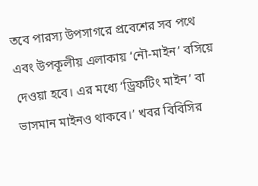তবে পারস্য উপসাগরে প্রবেশের সব পথে এবং উপকূলীয় এলাকায় ‘নৌ-মাইন’ বসিয়ে দেওয়া হবে। এর মধ্যে ‘ড্রিফটিং মাইন’ বা ভাসমান মাইনও থাকবে।’ খবর বিবিসির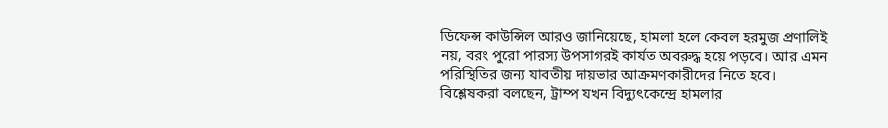ডিফেন্স কাউন্সিল আরও জানিয়েছে, হামলা হলে কেবল হরমুজ প্রণালিই নয়, বরং পুরো পারস্য উপসাগরই কার্যত অবরুদ্ধ হয়ে পড়বে। আর এমন পরিস্থিতির জন্য যাবতীয় দায়ভার আক্রমণকারীদের নিতে হবে।
বিশ্লেষকরা বলছেন, ট্রাম্প যখন বিদ্যুৎকেন্দ্রে হামলার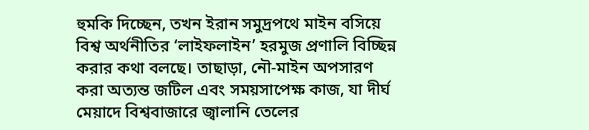হুমকি দিচ্ছেন, তখন ইরান সমুদ্রপথে মাইন বসিয়ে বিশ্ব অর্থনীতির ‘লাইফলাইন’ হরমুজ প্রণালি বিচ্ছিন্ন করার কথা বলছে। তাছাড়া, নৌ-মাইন অপসারণ করা অত্যন্ত জটিল এবং সময়সাপেক্ষ কাজ, যা দীর্ঘ মেয়াদে বিশ্ববাজারে জ্বালানি তেলের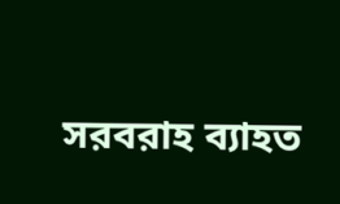সরবরাহ ব্যাহত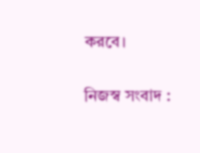করবে।

নিজস্ব সংবাদ :